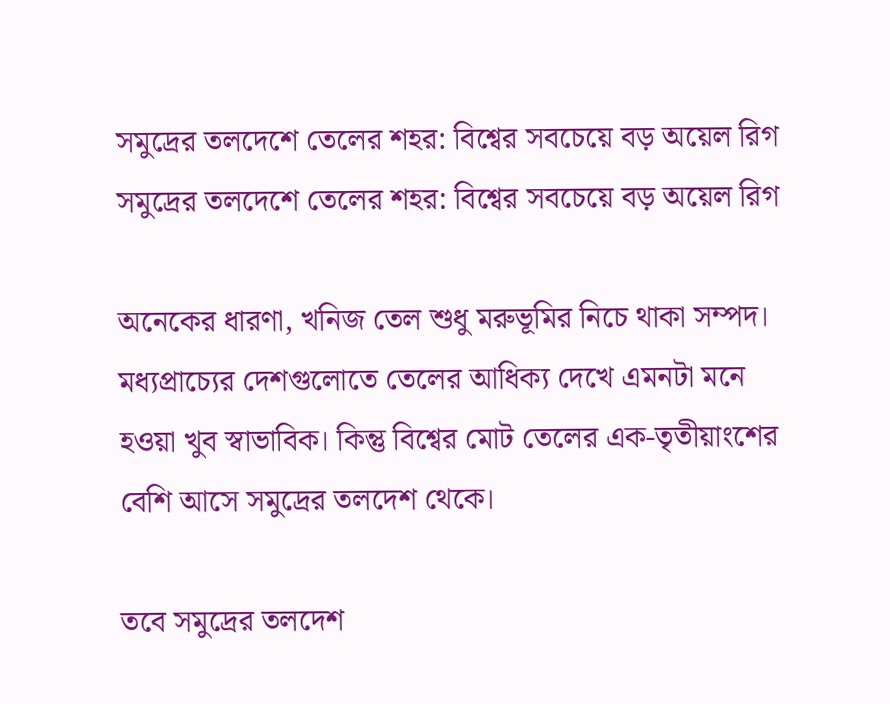সমুদ্রের তলদেশে তেলের শহর: বিশ্বের সবচেয়ে বড় অয়েল রিগ
সমুদ্রের তলদেশে তেলের শহর: বিশ্বের সবচেয়ে বড় অয়েল রিগ

অনেকের ধারণা, খনিজ তেল শুধু মরুভূমির নিচে থাকা সম্পদ। মধ্যপ্রাচ্যের দেশগুলোতে তেলের আধিক্য দেখে এমনটা মনে হওয়া খুব স্বাভাবিক। কিন্তু বিশ্বের মোট তেলের এক-তৃতীয়াংশের বেশি আসে সমুদ্রের তলদেশ থেকে।

তবে সমুদ্রের তলদেশ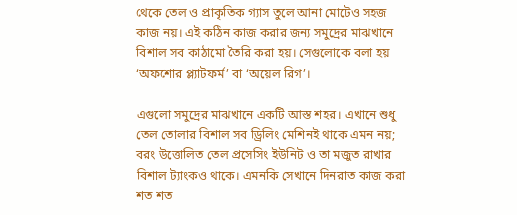থেকে তেল ও প্রাকৃতিক গ্যাস তুলে আনা মোটেও সহজ কাজ নয়। এই কঠিন কাজ করার জন্য সমুদ্রের মাঝখানে বিশাল সব কাঠামো তৈরি করা হয়। সেগুলোকে বলা হয় ‘অফশোর প্ল্যাটফর্ম’ বা ‘অয়েল রিগ’।

এগুলো সমুদ্রের মাঝখানে একটি আস্ত শহর। এখানে শুধু তেল তোলার বিশাল সব ড্রিলিং মেশিনই থাকে এমন নয়; বরং উত্তোলিত তেল প্রসেসিং ইউনিট ও তা মজুত রাখার বিশাল ট্যাংকও থাকে। এমনকি সেখানে দিনরাত কাজ করা শত শত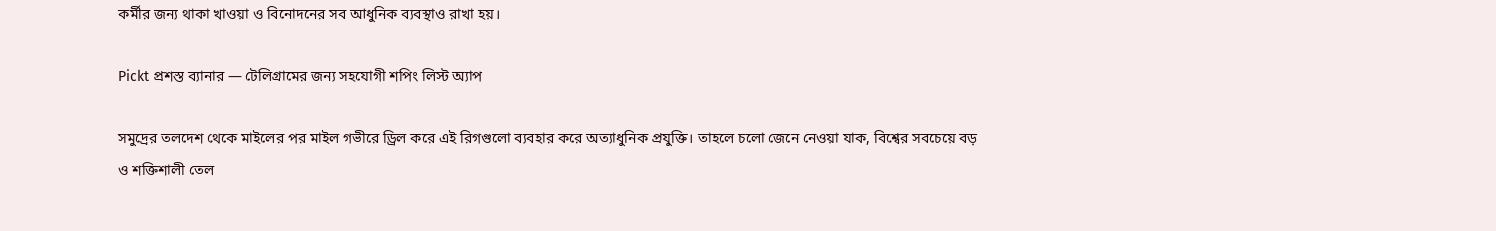কর্মীর জন্য থাকা খাওয়া ও বিনোদনের সব আধুনিক ব্যবস্থাও রাখা হয়।

Pickt প্রশস্ত ব্যানার — টেলিগ্রামের জন্য সহযোগী শপিং লিস্ট অ্যাপ

সমুদ্রের তলদেশ থেকে মাইলের পর মাইল গভীরে ড্রিল করে এই রিগগুলো ব্যবহার করে অত্যাধুনিক প্রযুক্তি। তাহলে চলো জেনে নেওয়া যাক, বিশ্বের সবচেয়ে বড় ও শক্তিশালী তেল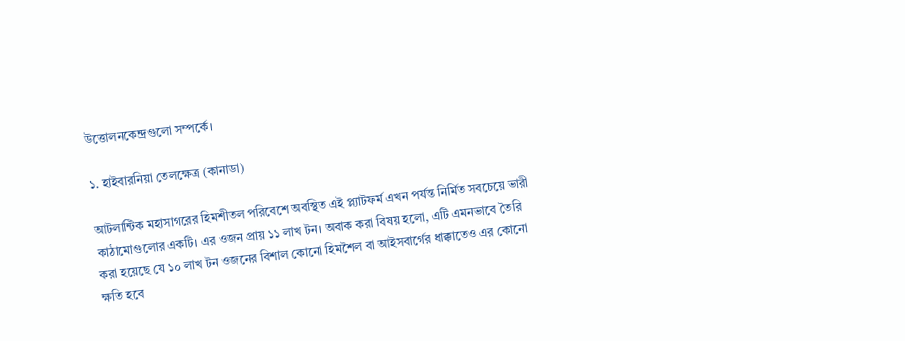উত্তোলনকেন্দ্রগুলো সম্পর্কে।

১. হাইবারনিয়া তেলক্ষেত্র (কানাডা)

আটলান্টিক মহাসাগরের হিমশীতল পরিবেশে অবস্থিত এই প্ল্যাটফর্ম এখন পর্যন্ত নির্মিত সবচেয়ে ভারী কাঠামোগুলোর একটি। এর ওজন প্রায় ১১ লাখ টন। অবাক করা বিষয় হলো, এটি এমনভাবে তৈরি করা হয়েছে যে ১০ লাখ টন ওজনের বিশাল কোনো হিমশৈল বা আইসবার্গের ধাক্কাতেও এর কোনো ক্ষতি হবে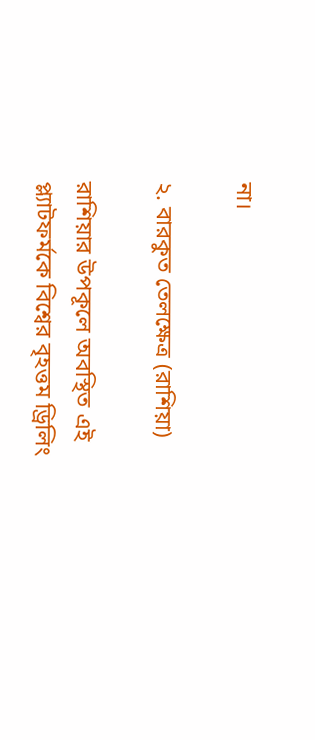না।

২. বারকুত তেলক্ষেত্র (রাশিয়া)

রাশিয়ার উপকূলে অবস্থিত এই প্ল্যাটফর্মকে বিশ্বের বৃহত্তম ড্রিলিং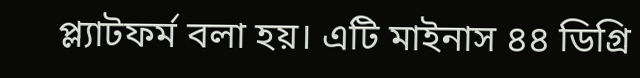প্ল্যাটফর্ম বলা হয়। এটি মাইনাস ৪৪ ডিগ্রি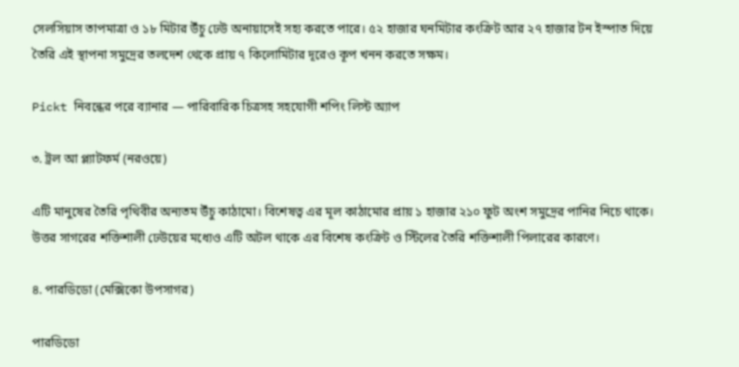সেলসিয়াস তাপমাত্রা ও ১৮ মিটার উঁচু ঢেউ অনায়াসেই সহ্য করতে পারে। ৫২ হাজার ঘনমিটার কংক্রিট আর ২৭ হাজার টন ইস্পাত দিয়ে তৈরি এই স্থাপনা সমুদ্রের তলদেশ থেকে প্রায় ৭ কিলোমিটার দূরেও কূপ খনন করতে সক্ষম।

Pickt নিবন্ধের পরে ব্যানার — পারিবারিক চিত্রসহ সহযোগী শপিং লিস্ট অ্যাপ

৩. ট্রল আ প্ল্যাটফর্ম (নরওয়ে)

এটি মানুষের তৈরি পৃথিবীর অন্যতম উঁচু কাঠামো। বিশেষত্ব এর মূল কাঠামোর প্রায় ১ হাজার ২১০ ফুট অংশ সমুদ্রের পানির নিচে থাকে। উত্তর সাগরের শক্তিশালী ঢেউয়ের মধ্যেও এটি অটল থাকে এর বিশেষ কংক্রিট ও স্টিলের তৈরি শক্তিশালী পিলারের কারণে।

৪. পারডিডো (মেক্সিকো উপসাগর)

পারডিডো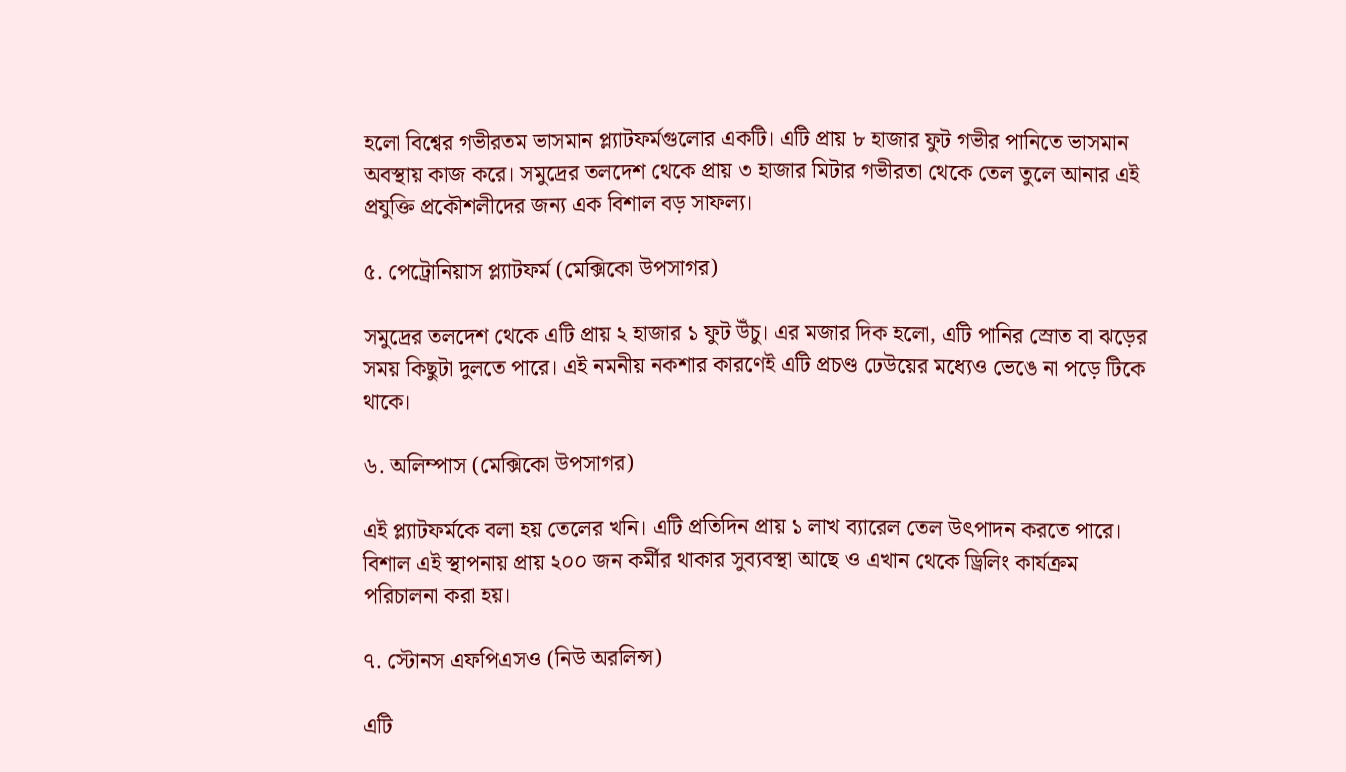হলো বিশ্বের গভীরতম ভাসমান প্ল্যাটফর্মগুলোর একটি। এটি প্রায় ৮ হাজার ফুট গভীর পানিতে ভাসমান অবস্থায় কাজ করে। সমুদ্রের তলদেশ থেকে প্রায় ৩ হাজার মিটার গভীরতা থেকে তেল তুলে আনার এই প্রযুক্তি প্রকৌশলীদের জন্য এক বিশাল বড় সাফল্য।

৫. পেট্রোনিয়াস প্ল্যাটফর্ম (মেক্সিকো উপসাগর)

সমুদ্রের তলদেশ থেকে এটি প্রায় ২ হাজার ১ ফুট উঁচু। এর মজার দিক হলো, এটি পানির স্রোত বা ঝড়ের সময় কিছুটা দুলতে পারে। এই নমনীয় নকশার কারণেই এটি প্রচণ্ড ঢেউয়ের মধ্যেও ভেঙে না পড়ে টিকে থাকে।

৬. অলিম্পাস (মেক্সিকো উপসাগর)

এই প্ল্যাটফর্মকে বলা হয় তেলের খনি। এটি প্রতিদিন প্রায় ১ লাখ ব্যারেল তেল উৎপাদন করতে পারে। বিশাল এই স্থাপনায় প্রায় ২০০ জন কর্মীর থাকার সুব্যবস্থা আছে ও এখান থেকে ড্রিলিং কার্যক্রম পরিচালনা করা হয়।

৭. স্টোনস এফপিএসও (নিউ অরলিন্স)

এটি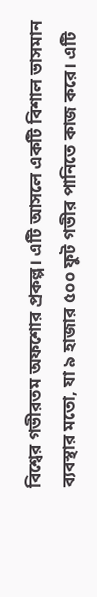বিশ্বের গভীরতম অফশোর প্রকল্প। এটি আসলে একটি বিশাল ভাসমান ব্যবস্থার মতো, যা ৯ হাজার ৫০০ ফুট গভীর পানিতে কাজ করে। এটি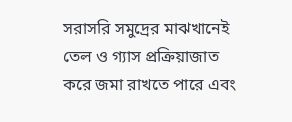সরাসরি সমুদ্রের মাঝখানেই তেল ও গ্যাস প্রক্রিয়াজাত করে জমা রাখতে পারে এবং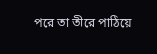পরে তা তীরে পাঠিয়ে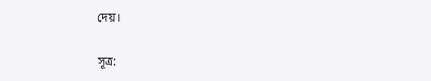দেয়।

সূত্র: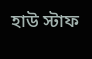হাউ স্টাফ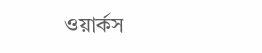ওয়ার্কস